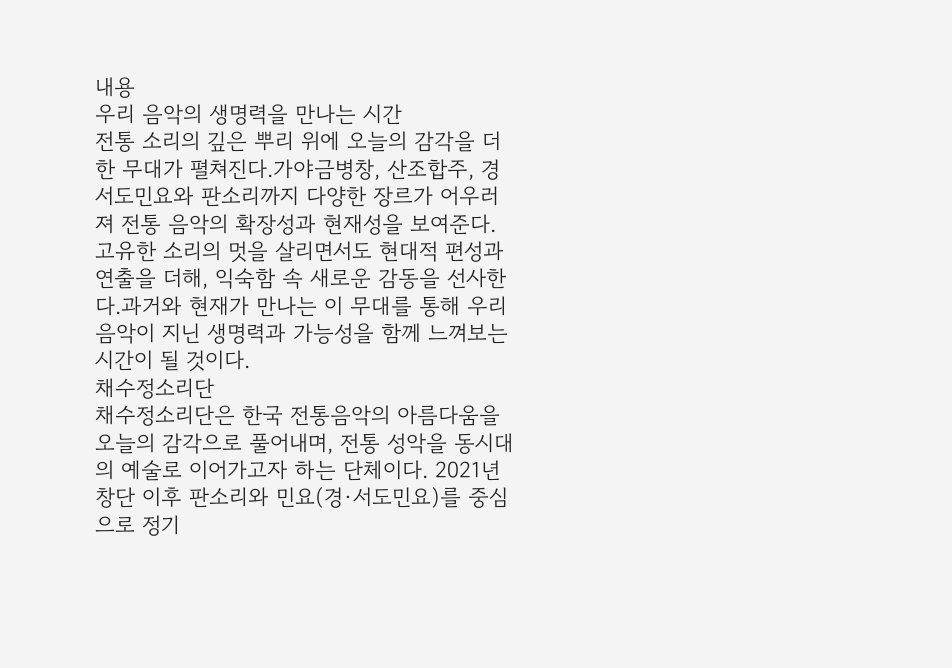내용
우리 음악의 생명력을 만나는 시간
전통 소리의 깊은 뿌리 위에 오늘의 감각을 더한 무대가 펼쳐진다.가야금병창, 산조합주, 경서도민요와 판소리까지 다양한 장르가 어우러져 전통 음악의 확장성과 현재성을 보여준다.
고유한 소리의 멋을 살리면서도 현대적 편성과 연출을 더해, 익숙함 속 새로운 감동을 선사한다.과거와 현재가 만나는 이 무대를 통해 우리 음악이 지닌 생명력과 가능성을 함께 느껴보는 시간이 될 것이다.
채수정소리단
채수정소리단은 한국 전통음악의 아름다움을 오늘의 감각으로 풀어내며, 전통 성악을 동시대의 예술로 이어가고자 하는 단체이다. 2021년 창단 이후 판소리와 민요(경·서도민요)를 중심으로 정기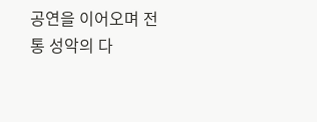공연을 이어오며 전통 성악의 다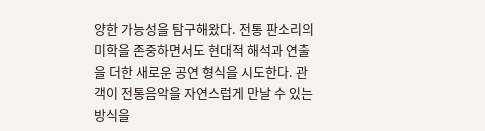양한 가능성을 탐구해왔다. 전통 판소리의 미학을 존중하면서도 현대적 해석과 연출을 더한 새로운 공연 형식을 시도한다. 관객이 전통음악을 자연스럽게 만날 수 있는 방식을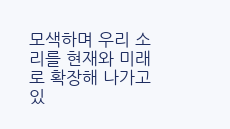모색하며 우리 소리를 현재와 미래로 확장해 나가고 있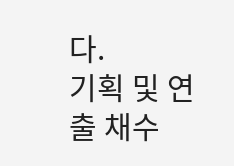다.
기획 및 연출 채수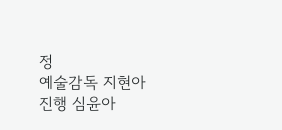정
예술감독 지현아
진행 심윤아